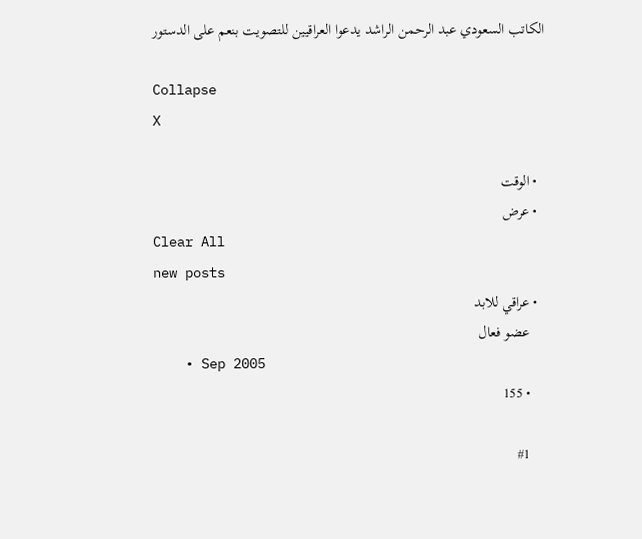الكاتب السعودي عبد الرحمن الراشد يدعوا العراقيين للتصويت بنعم على الدستور

Collapse
X

  • الوقت
  • عرض
Clear All
new posts
  • عراقي للابد
    عضو فعال
    • Sep 2005
    • 155

    #1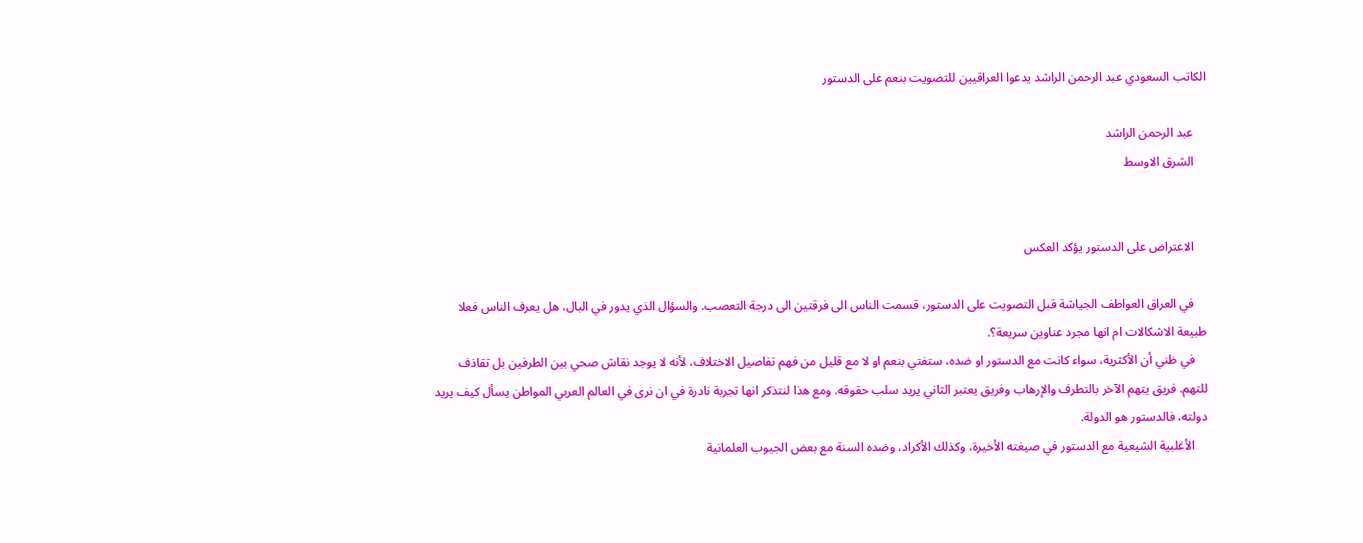الكاتب السعودي عبد الرحمن الراشد يدعوا العراقيين للتصويت بنعم على الدستور

    عبد الرحمن الراشد
    الشرق الاوسط


    الاعتراض على الدستور يؤكد العكس

    في العراق العواطف الجياشة قبل التصويت على الدستور، قسمت الناس الى فرقتين الى درجة التعصب. والسؤال الذي يدور في البال، هل يعرف الناس فعلا طبيعة الاشكالات ام انها مجرد عناوين سريعة؟.
    في ظني أن الأكثرية، سواء كانت مع الدستور او ضده، ستفتي بنعم او لا مع قليل من فهم تفاصيل الاختلاف، لأنه لا يوجد نقاش صحي بين الطرفين بل تقاذف للتهم. فريق يتهم الآخر بالتطرف والإرهاب وفريق يعتبر الثاني يريد سلب حقوقه. ومع هذا لنتذكر انها تجربة نادرة في ان نرى في العالم العربي المواطن يسأل كيف يريد دولته، فالدستور هو الدولة.
    الأغلبية الشيعية مع الدستور في صيغته الأخيرة، وكذلك الأكراد، وضده السنة مع بعض الجيوب العلمانية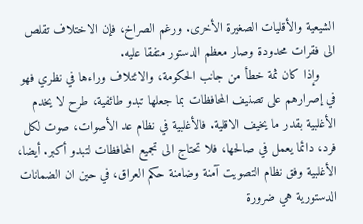الشيعية والأقليات الصغيرة الأخرى. ورغم الصراخ، فإن الاختلاف تقلص الى فقرات محدودة وصار معظم الدستور متفقا عليه.
    وإذا كان ثمة خطأ من جانب الحكومة، والائتلاف وراءها في نظري فهو في إصرارهم على تصنيف المحافظات بما جعلها تبدو طائفية، طرح لا يخدم الأغلبية بقدر ما يخيف الاقلية. فالأغلبية في نظام عد الأصوات، صوت لكل فرد، دائما يعمل في صالحها، فلا تحتاج الى تجميع المحافظات لتبدو أكبر. أيضا، الأغلبية وفق نظام التصويت آمنة وضامنة حكم العراق، في حين ان الضمانات الدستورية هي ضرورة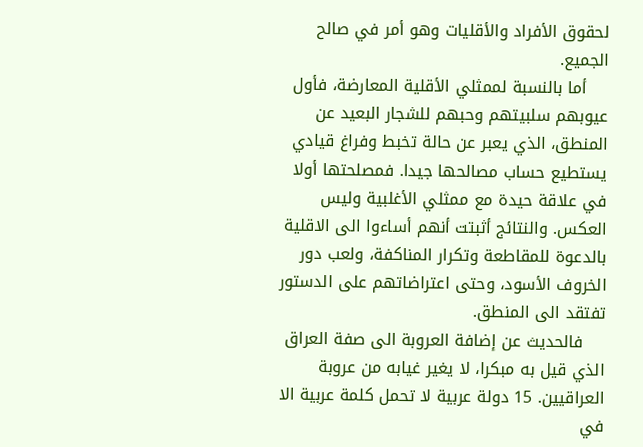لحقوق الأفراد والأقليات وهو أمر في صالح الجميع.
    أما بالنسبة لممثلي الأقلية المعارضة، فأول عيوبهم سلبيتهم وحبهم للشجار البعيد عن المنطق، الذي يعبر عن حالة تخبط وفراغ قيادي يستطيع حساب مصالحها جيدا. فمصلحتها أولا في علاقة حيدة مع ممثلي الأغلبية وليس العكس. والنتائج أثبتت أنهم أساءوا الى الاقلية بالدعوة للمقاطعة وتكرار المناكفة، ولعب دور الخروف الأسود، وحتى اعتراضاتهم على الدستور تفتقد الى المنطق.
    فالحديث عن إضافة العروبة الى صفة العراق الذي قيل به مبكرا، لا يغير غيابه من عروبة العراقيين. 15 دولة عربية لا تحمل كلمة عربية الا في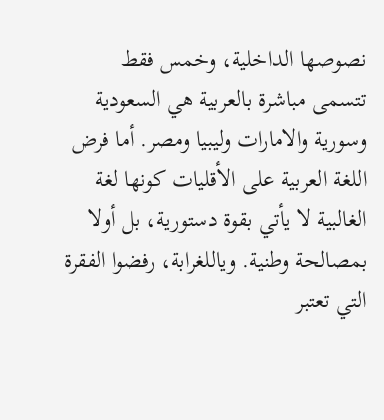نصوصها الداخلية، وخمس فقط تتسمى مباشرة بالعربية هي السعودية وسورية والامارات وليبيا ومصر. أما فرض اللغة العربية على الأقليات كونها لغة الغالبية لا يأتي بقوة دستورية، بل أولا بمصالحة وطنية. وياللغرابة، رفضوا الفقرة التي تعتبر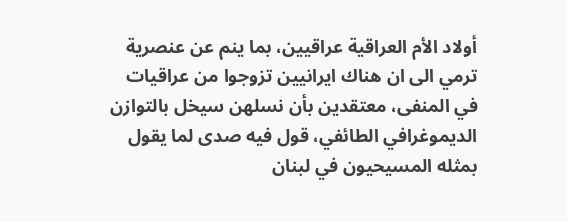أولاد الأم العراقية عراقيين، بما ينم عن عنصرية ترمي الى ان هناك ايرانيين تزوجوا من عراقيات في المنفى، معتقدين بأن نسلهن سيخل بالتوازن الديموغرافي الطائفي، قول فيه صدى لما يقول بمثله المسيحيون في لبنان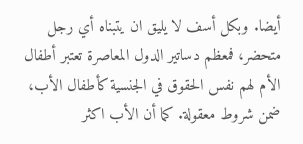أيضا. وبكل أسف لا يليق ان يتبناه أي رجل متحضر، فمعظم دساتير الدول المعاصرة تعتبر أطفال الأم لهم نفس الحقوق في الجنسية كأطفال الأب، ضمن شروط معقولة. كما أن الأب اكثر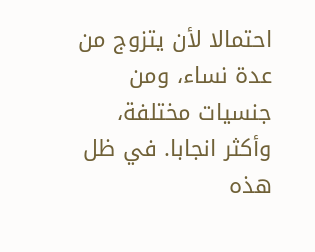احتمالا لأن يتزوج من عدة نساء، ومن جنسيات مختلفة، وأكثر انجابا. في ظل هذه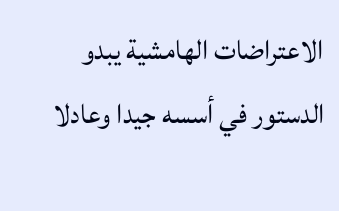الاعتراضات الهامشية يبدو الدستور في أسسه جيدا وعادلا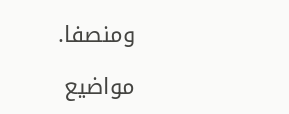ومنصفا.

مواضيع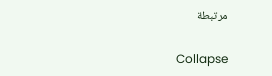مرتبطة

Collapse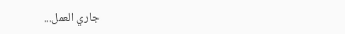جاري العمل...